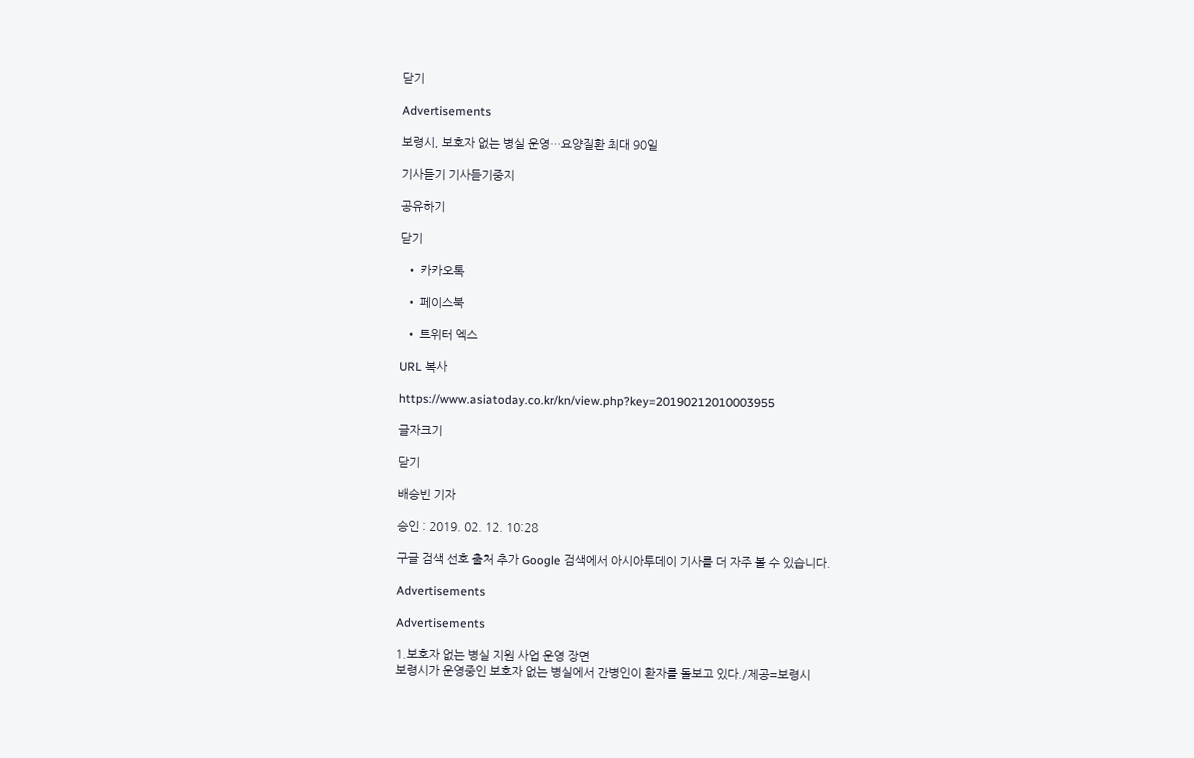닫기

Advertisements

보령시, 보호자 없는 병실 운영…요양질환 최대 90일

기사듣기 기사듣기중지

공유하기

닫기

  • 카카오톡

  • 페이스북

  • 트위터 엑스

URL 복사

https://www.asiatoday.co.kr/kn/view.php?key=20190212010003955

글자크기

닫기

배승빈 기자

승인 : 2019. 02. 12. 10:28

구글 검색 선호 출처 추가 Google 검색에서 아시아투데이 기사를 더 자주 볼 수 있습니다.

Advertisements

Advertisements

1.보호자 없는 병실 지원 사업 운영 장면
보령시가 운영중인 보호자 없는 병실에서 간병인이 환자를 돌보고 있다./제공=보령시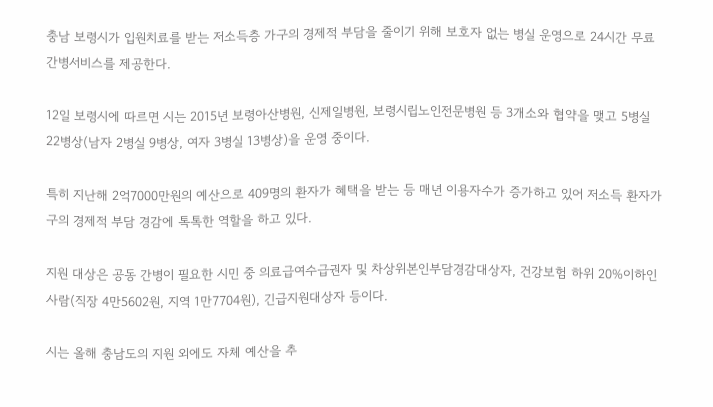충남 보령시가 입원치료를 받는 저소득층 가구의 경제적 부담을 줄이기 위해 보호자 없는 병실 운영으로 24시간 무료 간병서비스를 제공한다.

12일 보령시에 따르면 시는 2015년 보령아산병원, 신제일병원, 보령시립노인전문병원 등 3개소와 협약을 맺고 5병실 22병상(남자 2병실 9병상, 여자 3병실 13병상)을 운영 중이다.

특히 지난해 2억7000만원의 예산으로 409명의 환자가 혜택을 받는 등 매년 이용자수가 증가하고 있어 저소득 환자가구의 경제적 부담 경감에 톡톡한 역할을 하고 있다.

지원 대상은 공동 간병이 필요한 시민 중 의료급여수급권자 및 차상위본인부담경감대상자, 건강보험 하위 20%이하인 사람(직장 4만5602원, 지역 1만7704원), 긴급지원대상자 등이다.

시는 올해 충남도의 지원 외에도 자체 예산을 추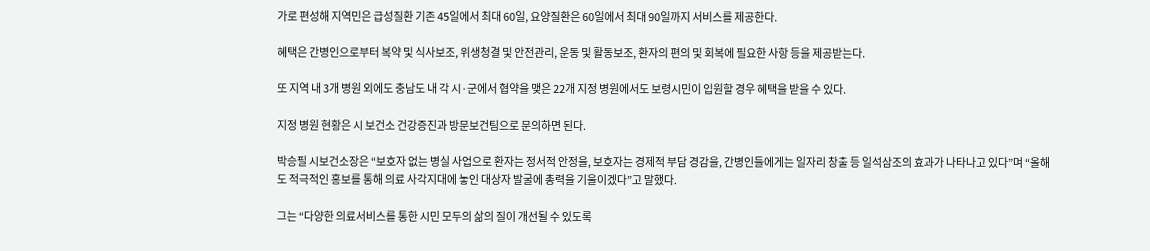가로 편성해 지역민은 급성질환 기존 45일에서 최대 60일, 요양질환은 60일에서 최대 90일까지 서비스를 제공한다.

혜택은 간병인으로부터 복약 및 식사보조, 위생청결 및 안전관리, 운동 및 활동보조, 환자의 편의 및 회복에 필요한 사항 등을 제공받는다.

또 지역 내 3개 병원 외에도 충남도 내 각 시·군에서 협약을 맺은 22개 지정 병원에서도 보령시민이 입원할 경우 혜택을 받을 수 있다.

지정 병원 현황은 시 보건소 건강증진과 방문보건팀으로 문의하면 된다.

박승필 시보건소장은 “보호자 없는 병실 사업으로 환자는 정서적 안정을, 보호자는 경제적 부담 경감을, 간병인들에게는 일자리 창출 등 일석삼조의 효과가 나타나고 있다”며 “올해도 적극적인 홍보를 통해 의료 사각지대에 놓인 대상자 발굴에 총력을 기울이겠다”고 말했다.

그는 “다양한 의료서비스를 통한 시민 모두의 삶의 질이 개선될 수 있도록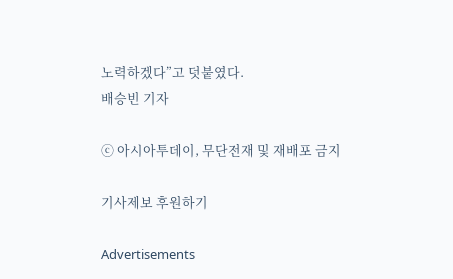노력하겠다”고 덧붙였다.
배승빈 기자

ⓒ 아시아투데이, 무단전재 및 재배포 금지

기사제보 후원하기

Advertisements